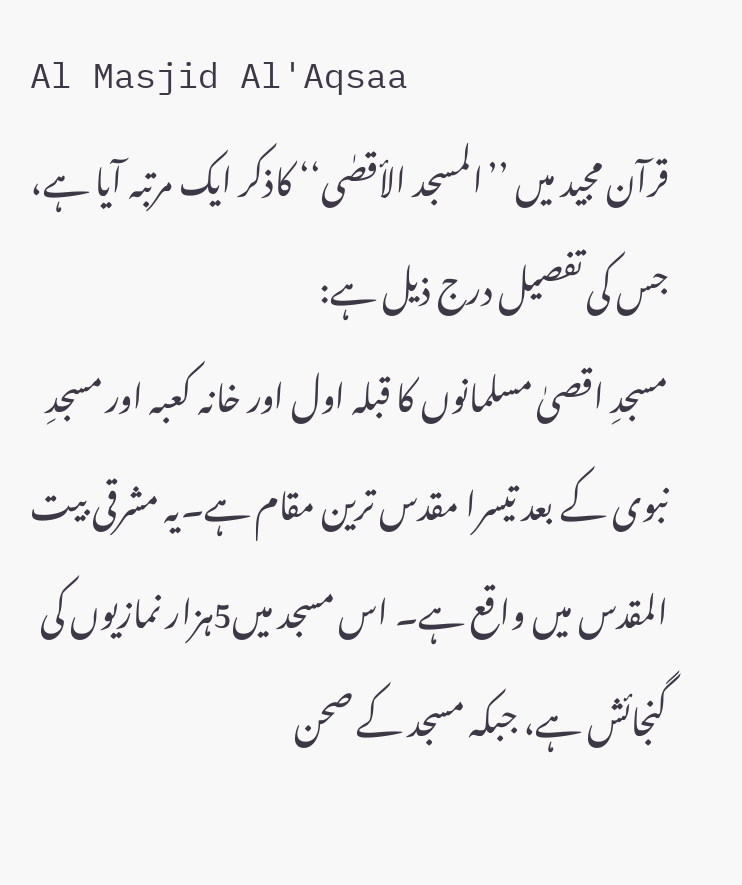Al Masjid Al'Aqsaa
قرآن مجید میں ’’المسجد الأقصٰی‘‘ کاذکر ایک مرتبہ آیا ہے، جس کی تفصیل درج ذیل ہے:
مسجدِ اقصیٰ مسلمانوں کا قبلہ اول اور خانہ کعبہ اور مسجدِ نبوی کے بعد تیسرا مقدس ترین مقام ہے۔یہ مشرقی بیت المقدس میں واقع ہے۔ اس مسجد میں5ہزار نمازیوں کی گنجائش ہے، جبکہ مسجد کے صحن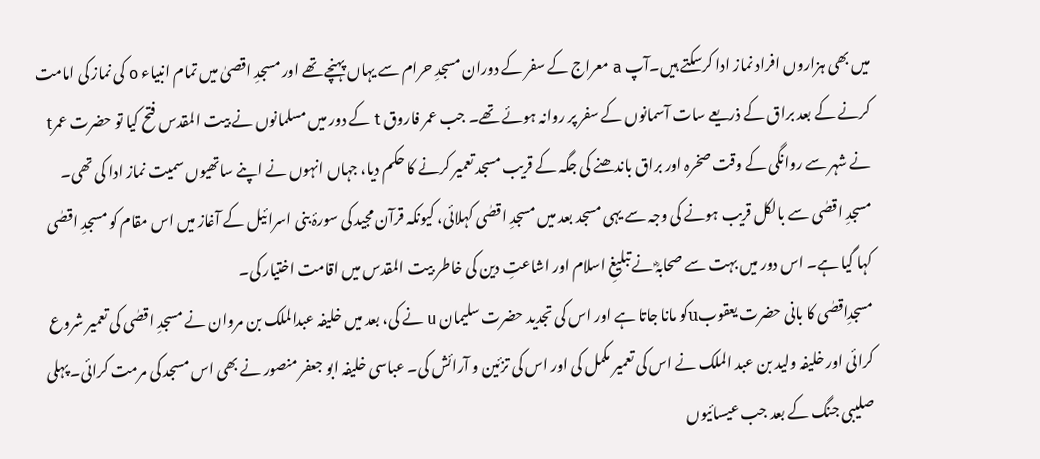میں بھی ہزاروں افراد نماز ادا کرسکتے ہیں۔آپ a معراج کے سفر کے دوران مسجدِ حرام سے یہاں پہنچے تھے اور مسجدِ اقصیٰ میں تمام انبیاء o کی نماز کی امامت کرنے کے بعد براق کے ذریعے سات آسمانوں کے سفر پر روانہ ہوئے تھے۔ جب عمر فاروق t کے دور میں مسلمانوں نے بیت المقدس فتح کیا تو حضرت عمرt نے شہر سے روانگی کے وقت صخرہ اور براق باندھنے کی جگہ کے قریب مسجد تعمیر کرنے کا حکم دیا، جہاں انہوں نے اپنے ساتھیوں سمیت نماز ادا کی تھی۔ مسجدِ اقصٰی سے بالکل قریب ہونے کی وجہ سے یہی مسجد بعد میں مسجدِ اقصٰی کہلائی، کیونکہ قرآن مجید کی سورۂ بنی اسرائیل کے آغاز میں اس مقام کو مسجدِ اقصٰی کہا گیا ہے۔ اس دور میں بہت سے صحابہؓ نے تبلیغِ اسلام اور اشاعتِ دین کی خاطر بیت المقدس میں اقامت اختیار کی۔
مسجدِاقصٰی کا بانی حضرت یعقوبuکو مانا جاتا ہے اور اس کی تجدید حضرت سلیمان u نے کی، بعد میں خلیفہ عبدالملک بن مروان نے مسجدِ اقصٰی کی تعمیر شروع کرائی اور خلیفہ ولید بن عبد الملک نے اس کی تعمیر مکمل کی اور اس کی تزئین و آرائش کی۔ عباسی خلیفہ ابو جعفر منصور نے بھی اس مسجد کی مرمت کرائی۔ پہلی صلیبی جنگ کے بعد جب عیسائیوں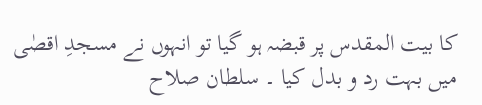کا بیت المقدس پر قبضہ ہو گیا تو انہوں نے مسجدِ اقصٰی میں بہت رد و بدل کیا ۔ سلطان صلاح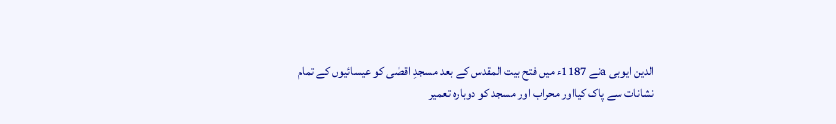الدین ایوبی aنے 1187ء میں فتح بیت المقدس کے بعد مسجدِ اقصٰی کو عیسائیوں کے تمام نشانات سے پاک کیااور محراب اور مسجد کو دوبارہ تعمیر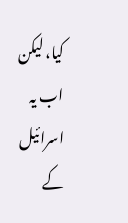کیا، لیکن اب یہ اسرائیل کے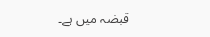قبضہ میں ہے۔